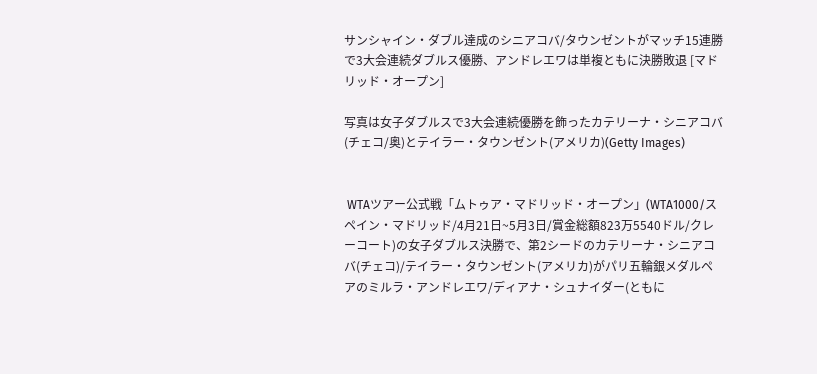サンシャイン・ダブル達成のシニアコバ/タウンゼントがマッチ15連勝で3大会連続ダブルス優勝、アンドレエワは単複ともに決勝敗退 [マドリッド・オープン]

写真は女子ダブルスで3大会連続優勝を飾ったカテリーナ・シニアコバ(チェコ/奥)とテイラー・タウンゼント(アメリカ)(Getty Images)


 WTAツアー公式戦「ムトゥア・マドリッド・オープン」(WTA1000/スペイン・マドリッド/4月21日~5月3日/賞金総額823万5540ドル/クレーコート)の女子ダブルス決勝で、第2シードのカテリーナ・シニアコバ(チェコ)/テイラー・タウンゼント(アメリカ)がパリ五輪銀メダルペアのミルラ・アンドレエワ/ディアナ・シュナイダー(ともに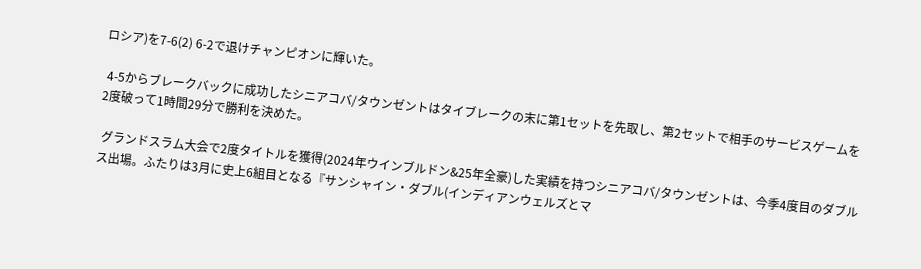ロシア)を7-6(2) 6-2で退けチャンピオンに輝いた。

 4-5からブレークバックに成功したシニアコバ/タウンゼントはタイブレークの末に第1セットを先取し、第2セットで相手のサービスゲームを2度破って1時間29分で勝利を決めた。

 グランドスラム大会で2度タイトルを獲得(2024年ウインブルドン&25年全豪)した実績を持つシニアコバ/タウンゼントは、今季4度目のダブルス出場。ふたりは3月に史上6組目となる『サンシャイン・ダブル(インディアンウェルズとマ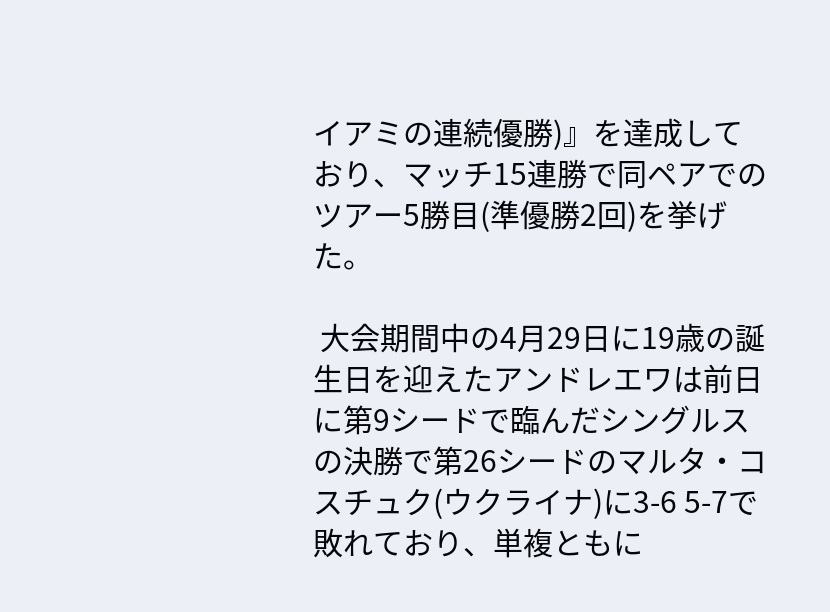イアミの連続優勝)』を達成しており、マッチ15連勝で同ペアでのツアー5勝目(準優勝2回)を挙げた。

 大会期間中の4月29日に19歳の誕生日を迎えたアンドレエワは前日に第9シードで臨んだシングルスの決勝で第26シードのマルタ・コスチュク(ウクライナ)に3-6 5-7で敗れており、単複ともに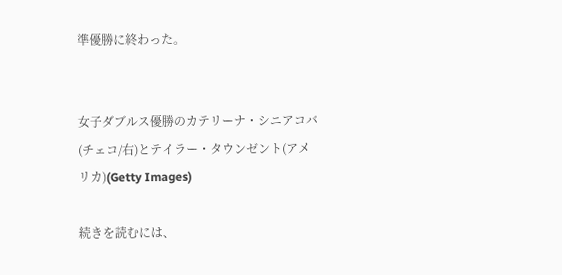準優勝に終わった。


女子ダブルス優勝のカテリーナ・シニアコバ(チェコ/右)とテイラー・タウンゼント(アメリカ)(Getty Images)

続きを読むには、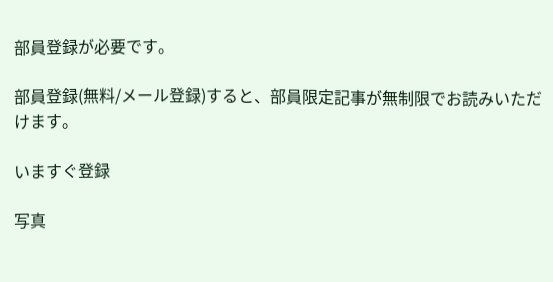部員登録が必要です。

部員登録(無料/メール登録)すると、部員限定記事が無制限でお読みいただけます。

いますぐ登録

写真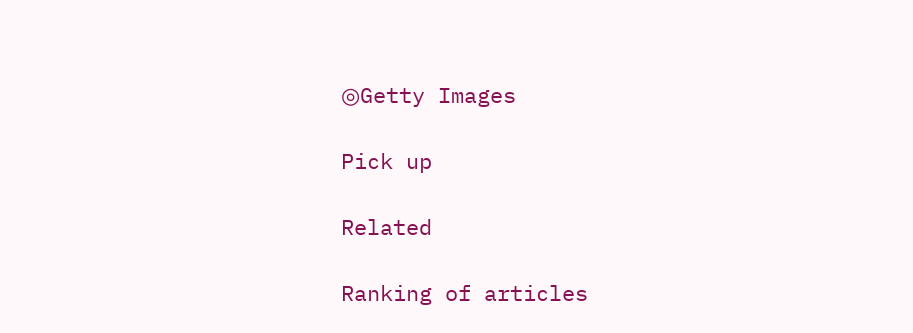◎Getty Images

Pick up

Related

Ranking of articles